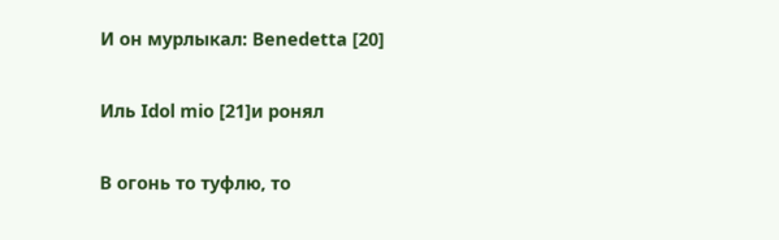И он мурлыкал: Benedetta [20]

Иль Idol mio [21]и ронял

В огонь то туфлю, то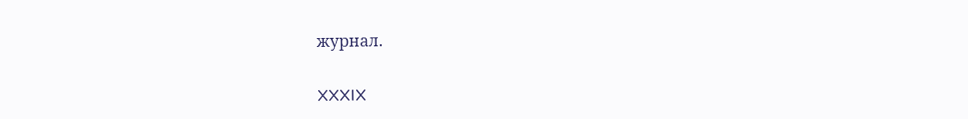журнал.

XXXIX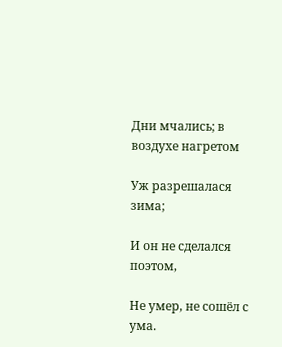Дни мчались; в воздухе нагретом

Уж разрешалася зима;

И он не сделался поэтом,

Не умер, не сошёл с ума.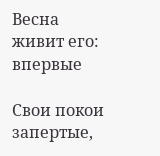Весна живит его: впервые

Свои покои запертые,